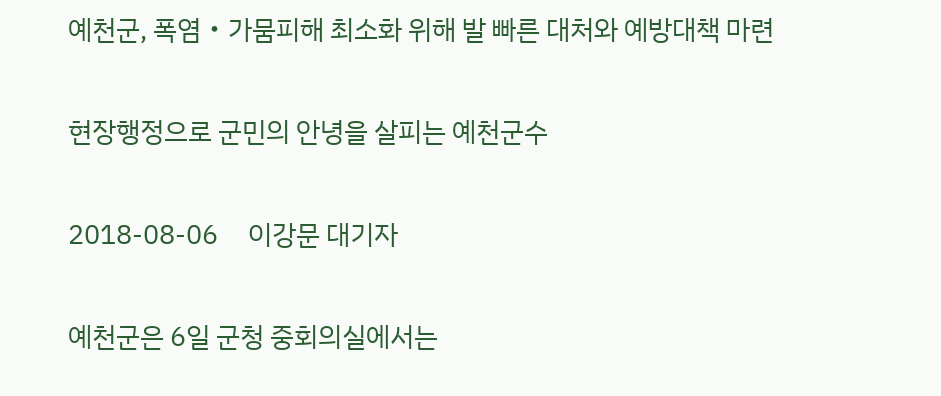예천군, 폭염‧가뭄피해 최소화 위해 발 빠른 대처와 예방대책 마련

현장행정으로 군민의 안녕을 살피는 예천군수

2018-08-06     이강문 대기자

예천군은 6일 군청 중회의실에서는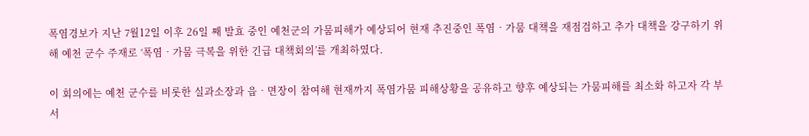폭염경보가 지난 7월12일 이후 26일 째 발효 중인 예천군의 가뭄피해가 예상되어 현재 추진중인 폭염‧가뭄 대책을 재점검하고 추가 대책을 강구하기 위해 예천 군수 주재로 ‘폭염‧가뭄 극복을 위한 긴급 대책회의’를 개최하였다.

이 회의에는 예천 군수를 비롯한 실과소장과 읍‧면장이 참여해 현재까지 폭염가뭄 피해상황을 공유하고 향후 예상되는 가뭄피해를 최소화 하고자 각 부서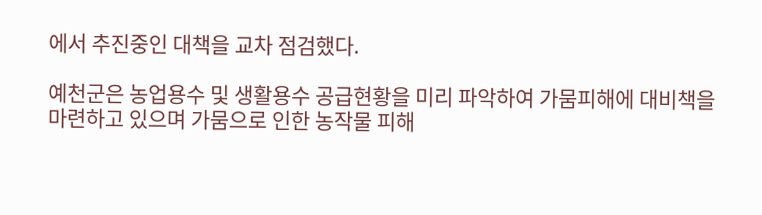에서 추진중인 대책을 교차 점검했다.

예천군은 농업용수 및 생활용수 공급현황을 미리 파악하여 가뭄피해에 대비책을 마련하고 있으며 가뭄으로 인한 농작물 피해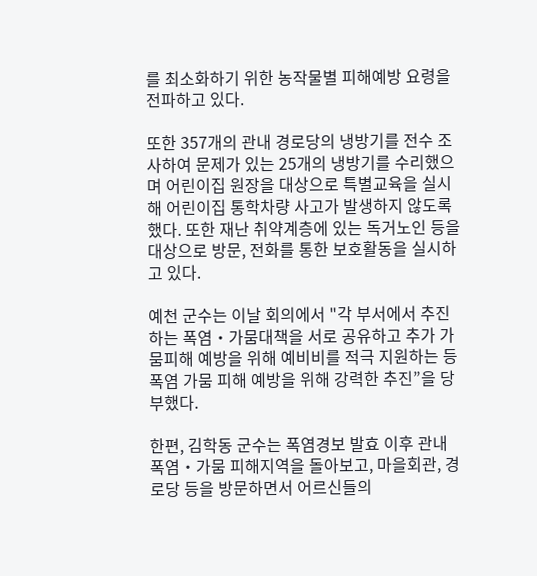를 최소화하기 위한 농작물별 피해예방 요령을 전파하고 있다.

또한 357개의 관내 경로당의 냉방기를 전수 조사하여 문제가 있는 25개의 냉방기를 수리했으며 어린이집 원장을 대상으로 특별교육을 실시해 어린이집 통학차량 사고가 발생하지 않도록 했다. 또한 재난 취약계층에 있는 독거노인 등을 대상으로 방문, 전화를 통한 보호활동을 실시하고 있다.

예천 군수는 이날 회의에서 "각 부서에서 추진하는 폭염・가뭄대책을 서로 공유하고 추가 가뭄피해 예방을 위해 예비비를 적극 지원하는 등 폭염 가뭄 피해 예방을 위해 강력한 추진”을 당부했다.

한편, 김학동 군수는 폭염경보 발효 이후 관내 폭염・가뭄 피해지역을 돌아보고, 마을회관, 경로당 등을 방문하면서 어르신들의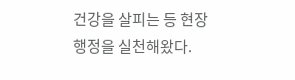건강을 살피는 등 현장행정을 실천해왔다.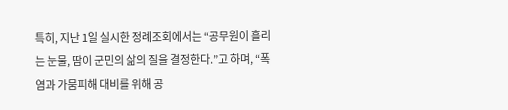특히, 지난 1일 실시한 정례조회에서는 “공무원이 흘리는 눈물, 땀이 군민의 삶의 질을 결정한다.”고 하며, “폭염과 가뭄피해 대비를 위해 공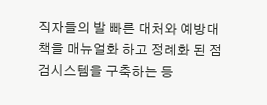직자들의 발 빠른 대처와 예방대책을 매뉴얼화 하고 정례화 된 점검시스템을 구축하는 등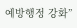예방행정 강화”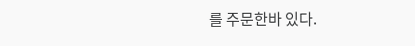를 주문한바 있다.